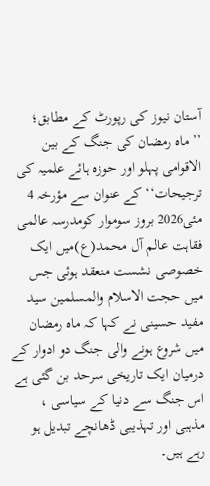آستان نیوز کی رپورٹ کے مطابق؛ ’’ماہ رمضان کی جنگ کے بین الاقوامی پہلو اور حوزہ ہائے علمیہ کی ترجیحات‘‘ کے عنوان سے مؤرخہ 4 مئی2026 بروز سوموار کومدرسہ عالمی فقاہت عالم آل محمد(ع)میں ایک خصوصی نشست منعقد ہوئی جس میں حجت الاسلام والمسلمین سید مفید حسینی نے کہا کہ ماہ رمضان میں شروع ہونے والی جنگ دو ادوار کے درمیان ایک تاریخی سرحد بن گئی ہے اس جنگ سے دنیا کے سیاسی ، مذہبی اور تہذیبی ڈھانچے تبدیل ہو رہے ہیں۔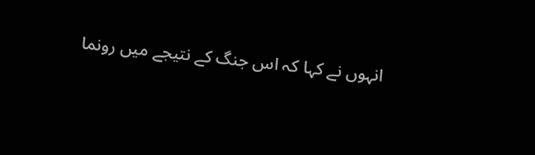انہوں نے کہا کہ اس جنگ کے نتیجے میں رونما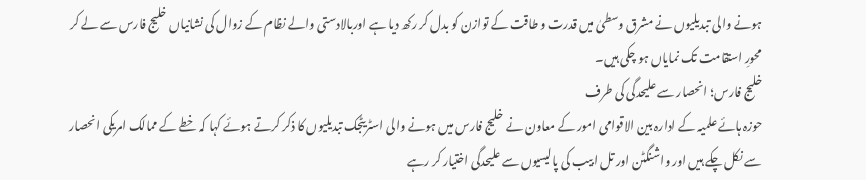ہونے والی تبدیلیوں نے مشرق وسطیٰ میں قدرت و طاقت کے توازن کو بدل کر رکھ دیا ہے اوربالادستی والے نظام کے زوال کی نشانیاں خلیج فارس سے لے کر محورِ استقامت تک نمایاں ہو چکی ہیں۔
خلیج فارس؛ انحصار سے علیحدگی کی طرف
حوزہ ہائے علمیہ کے ادارہ بین الاقوامی امور کے معاون نے خلیج فارس میں ہونے والی اسٹریٹجک تبدیلیوں کا ذکر کرتے ہوئے کہا کہ خطے کے ممالک امریکی انحصار سے نکل چکے ہیں اور واشنگٹن اور تل ابیب کی پالیسیوں سے علیحدگی اختیار کر رہے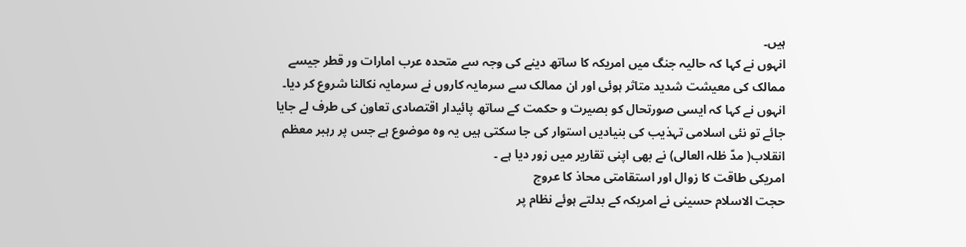ہیں۔
انہوں نے کہا کہ حالیہ جنگ میں امریکہ کا ساتھ دینے کی وجہ سے متحدہ عرب امارات ور قطر جیسے ممالک کی معیشت شدید متاثر ہوئی اور ان ممالک سے سرمایہ کاروں نے سرمایہ نکالنا شروع کر دیا۔
انہوں نے کہا کہ ایسی صورتحال کو بصیرت و حکمت کے ساتھ پائیدار اقتصادی تعاون کی طرف لے جایا جائے تو نئی اسلامی تہذیب کی بنیادیں استوار کی جا سکتی ہیں یہ وہ موضوع ہے جس پر رہبر معظم انقلاب( مدّ ظلہ العالی) نے بھی اپنی تقاریر میں زور دیا ہے ۔
امریکی طاقت کا زوال اور استقامتی محاذ کا عروج
حجت الاسلام حسینی نے امریکہ کے بدلتے ہوئے نظام پر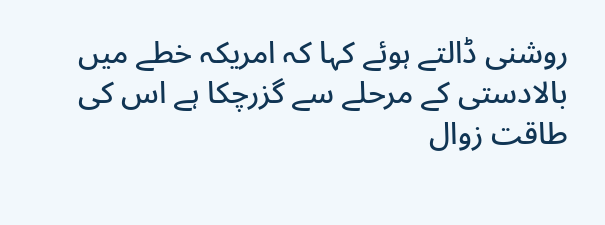روشنی ڈالتے ہوئے کہا کہ امریکہ خطے میں بالادستی کے مرحلے سے گزرچکا ہے اس کی طاقت زوال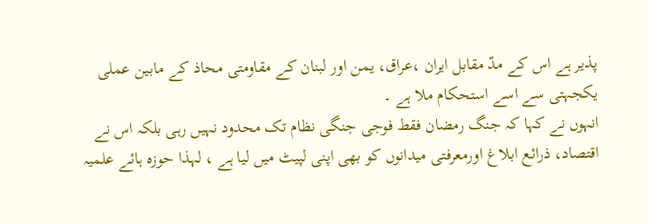پذیر ہے اس کے مدّ مقابل ایران ،عراق، یمن اور لبنان کے مقاومتی محاذ کے مابین عملی یکجہتی سے اسے استحکام ملا ہے ۔
انہوں نے کہا کہ جنگ رمضان فقط فوجی جنگی نظام تک محدود نہیں رہی بلکہ اس نے اقتصاد، ذرائع ابلاغ اورمعرفتی میدانوں کو بھی اپنی لپیٹ میں لیا ہے ، لہذا حوزہ ہائے علمیہ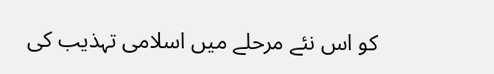کو اس نئے مرحلے میں اسلامی تہذیب کی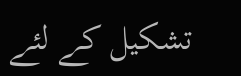تشکیل کے لئے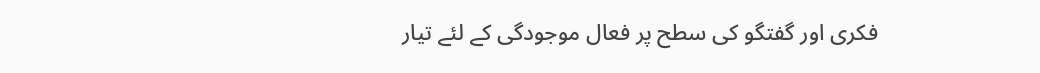فکری اور گفتگو کی سطح پر فعال موجودگی کے لئے تیار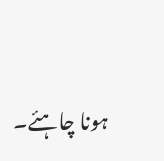ہونا چاہئے۔